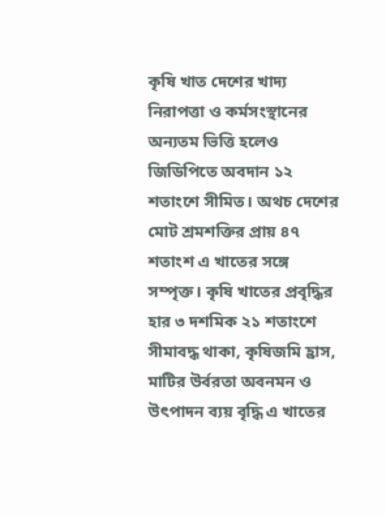কৃষি খাত দেশের খাদ্য নিরাপত্তা ও কর্মসংস্থানের অন্যতম ভিত্তি হলেও জিডিপিতে অবদান ১২ শতাংশে সীমিত। অথচ দেশের মোট শ্রমশক্তির প্রায় ৪৭ শতাংশ এ খাতের সঙ্গে সম্পৃক্ত। কৃষি খাতের প্রবৃদ্ধির হার ৩ দশমিক ২১ শতাংশে সীমাবদ্ধ থাকা, কৃষিজমি হ্রাস, মাটির উর্বরতা অবনমন ও উৎপাদন ব্যয় বৃদ্ধি এ খাতের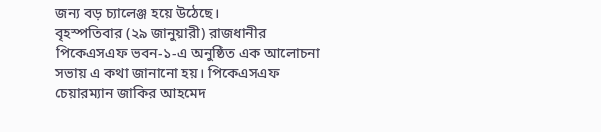জন্য বড় চ্যালেঞ্জ হয়ে উঠেছে।
বৃহস্পতিবার (২৯ জানুয়ারী) রাজধানীর পিকেএসএফ ভবন-১-এ অনুষ্ঠিত এক আলোচনা সভায় এ কথা জানানো হয়। পিকেএসএফ চেয়ারম্যান জাকির আহমেদ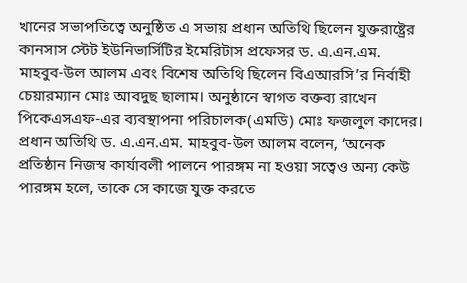খানের সভাপতিত্বে অনুষ্ঠিত এ সভায় প্রধান অতিথি ছিলেন যুক্তরাষ্ট্রের কানসাস স্টেট ইউনিভার্সিটির ইমেরিটাস প্রফেসর ড. এ.এন.এম. মাহবুব-উল আলম এবং বিশেষ অতিথি ছিলেন বিএআরসি’র নির্বাহী চেয়ারম্যান মোঃ আবদুছ ছালাম। অনুষ্ঠানে স্বাগত বক্তব্য রাখেন পিকেএসএফ-এর ব্যবস্থাপনা পরিচালক(এমডি) মোঃ ফজলুল কাদের।
প্রধান অতিথি ড. এ.এন.এম. মাহবুব-উল আলম বলেন, ‘অনেক প্রতিষ্ঠান নিজস্ব কার্যাবলী পালনে পারঙ্গম না হওয়া সত্বেও অন্য কেউ পারঙ্গম হলে, তাকে সে কাজে যুক্ত করতে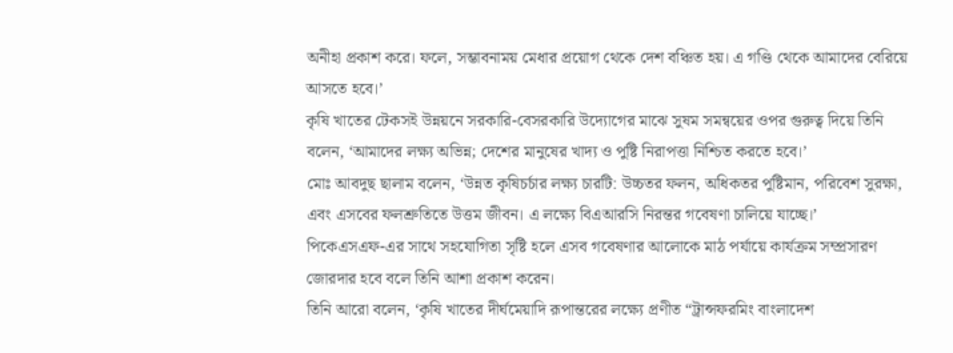অনীহা প্রকাশ করে। ফলে, সম্ভাবনাময় মেধার প্রয়োগ থেকে দেশ বঞ্চিত হয়। এ গণ্ডি থেকে আমাদের বেরিয়ে আসতে হবে।’
কৃষি খাতের টেকসই উন্নয়নে সরকারি-বেসরকারি উদ্যোগের মাঝে সুষম সমন্বয়ের ওপর গুরুত্ব দিয়ে তিনি বলেন, ‘আমাদের লক্ষ্য অভিন্ন; দেশের মানুষের খাদ্য ও পুষ্টি নিরাপত্তা নিশ্চিত করতে হবে।’
মোঃ আবদুছ ছালাম বলেন, ‘উন্নত কৃষিচর্চার লক্ষ্য চারটি: উচ্চতর ফলন, অধিকতর পুষ্টিমান, পরিবেশ সুরক্ষা, এবং এসবের ফলশ্রুতিতে উত্তম জীবন। এ লক্ষ্যে বিএআরসি নিরন্তর গবেষণা চালিয়ে যাচ্ছে।’
পিকেএসএফ-এর সাথে সহযোগিতা সৃষ্টি হলে এসব গবেষণার আলোকে মাঠ পর্যায়ে কার্যক্রম সম্প্রসারণ জোরদার হবে বলে তিনি আশা প্রকাশ করেন।
তিনি আরো বলেন, ‘কৃষি খাতের দীর্ঘমেয়াদি রূপান্তরের লক্ষ্যে প্রণীত “ট্রান্সফরমিং বাংলাদেশ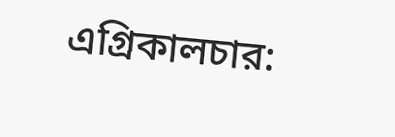এগ্রিকালচার: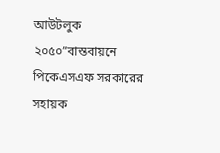আউটলুক ২০৫০”বাস্তবায়নে পিকেএসএফ সরকারের সহায়ক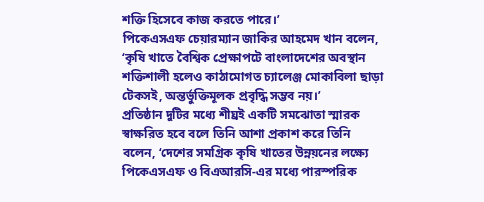শক্তি হিসেবে কাজ করতে পারে।’
পিকেএসএফ চেয়ারম্যান জাকির আহমেদ খান বলেন, ‘কৃষি খাতে বৈশ্বিক প্রেক্ষাপটে বাংলাদেশের অবস্থান শক্তিশালী হলেও কাঠামোগত চ্যালেঞ্জ মোকাবিলা ছাড়া টেকসই, অন্তর্ভুক্তিমূলক প্রবৃদ্ধি সম্ভব নয়।’
প্রতিষ্ঠান দুটির মধ্যে শীঘ্রই একটি সমঝোতা স্মারক স্বাক্ষরিত হবে বলে তিনি আশা প্রকাশ করে তিনি বলেন, ‘দেশের সমগ্রিক কৃষি খাতের উন্নয়নের লক্ষ্যে পিকেএসএফ ও বিএআরসি-এর মধ্যে পারস্পরিক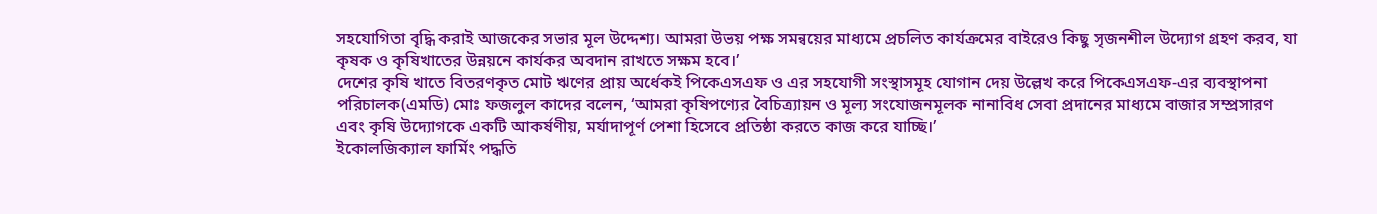সহযোগিতা বৃদ্ধি করাই আজকের সভার মূল উদ্দেশ্য। আমরা উভয় পক্ষ সমন্বয়ের মাধ্যমে প্রচলিত কার্যক্রমের বাইরেও কিছু সৃজনশীল উদ্যোগ গ্রহণ করব, যা কৃষক ও কৃষিখাতের উন্নয়নে কার্যকর অবদান রাখতে সক্ষম হবে।’
দেশের কৃষি খাতে বিতরণকৃত মোট ঋণের প্রায় অর্ধেকই পিকেএসএফ ও এর সহযোগী সংস্থাসমূহ যোগান দেয় উল্লেখ করে পিকেএসএফ-এর ব্যবস্থাপনা
পরিচালক(এমডি) মোঃ ফজলুল কাদের বলেন, ‘আমরা কৃষিপণ্যের বৈচিত্র্যায়ন ও মূল্য সংযোজনমূলক নানাবিধ সেবা প্রদানের মাধ্যমে বাজার সম্প্রসারণ এবং কৃষি উদ্যোগকে একটি আকর্ষণীয়, মর্যাদাপূর্ণ পেশা হিসেবে প্রতিষ্ঠা করতে কাজ করে যাচ্ছি।’
ইকোলজিক্যাল ফার্মিং পদ্ধতি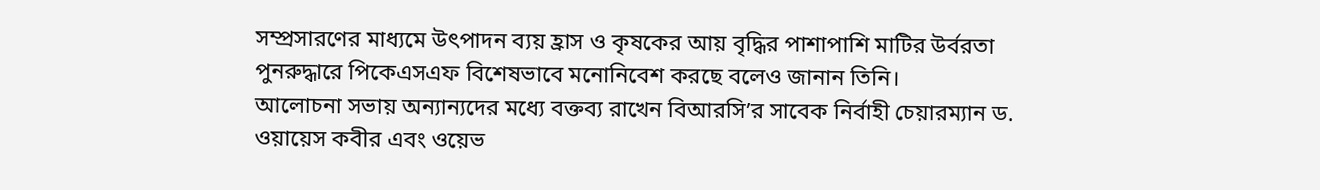সম্প্রসারণের মাধ্যমে উৎপাদন ব্যয় হ্রাস ও কৃষকের আয় বৃদ্ধির পাশাপাশি মাটির উর্বরতা পুনরুদ্ধারে পিকেএসএফ বিশেষভাবে মনোনিবেশ করছে বলেও জানান তিনি।
আলোচনা সভায় অন্যান্যদের মধ্যে বক্তব্য রাখেন বিআরসি’র সাবেক নির্বাহী চেয়ারম্যান ড. ওয়ায়েস কবীর এবং ওয়েভ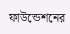ফাউন্ডেশনের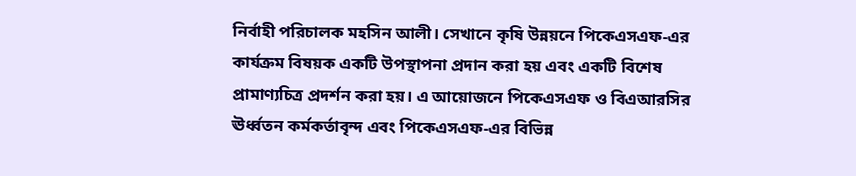নির্বাহী পরিচালক মহসিন আলী। সেখানে কৃষি উন্নয়নে পিকেএসএফ-এর কার্যক্রম বিষয়ক একটি উপস্থাপনা প্রদান করা হয় এবং একটি বিশেষ প্রামাণ্যচিত্র প্রদর্শন করা হয়। এ আয়োজনে পিকেএসএফ ও বিএআরসির ঊর্ধ্বতন কর্মকর্তাবৃন্দ এবং পিকেএসএফ-এর বিভিন্ন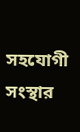সহযোগী সংস্থার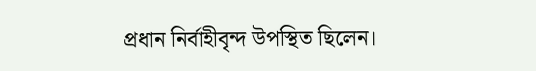প্রধান নির্বাহীবৃন্দ উপস্থিত ছিলেন।